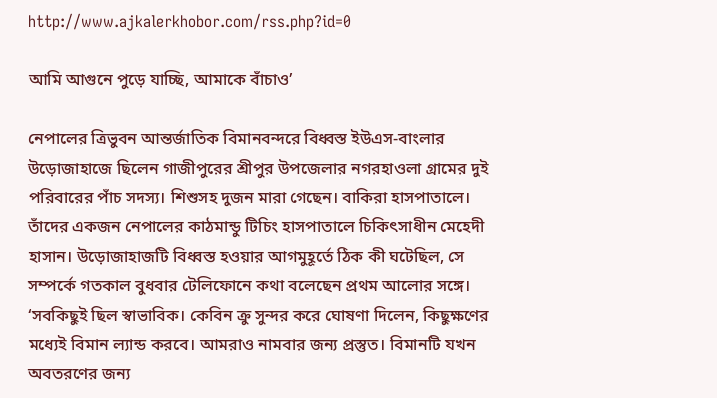http://www.ajkalerkhobor.com/rss.php?id=0

আমি আগুনে পুড়ে যাচ্ছি, আমাকে বাঁচাও’

নেপালের ত্রিভুবন আন্তর্জাতিক বিমানবন্দরে বিধ্বস্ত ইউএস-বাংলার উড়োজাহাজে ছিলেন গাজীপুরের শ্রীপুর উপজেলার নগরহাওলা গ্রামের দুই পরিবারের পাঁচ সদস্য। শিশুসহ দুজন মারা গেছেন। বাকিরা হাসপাতালে। তাঁদের একজন নেপালের কাঠমান্ডু টিচিং হাসপাতালে চিকিৎসাধীন মেহেদী হাসান। উড়োজাহাজটি বিধ্বস্ত হওয়ার আগমুহূর্তে ঠিক কী ঘটেছিল, সে সম্পর্কে গতকাল বুধবার টেলিফোনে কথা বলেছেন প্রথম আলোর সঙ্গে।
‘সবকিছুই ছিল স্বাভাবিক। কেবিন ক্রু সুন্দর করে ঘোষণা দিলেন, কিছুক্ষণের মধ্যেই বিমান ল্যান্ড করবে। আমরাও নামবার জন্য প্রস্তুত। বিমানটি যখন অবতরণের জন্য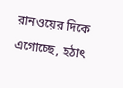রানওয়ের দিকে এগোচ্ছে, হঠাৎ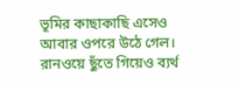ভূমির কাছাকাছি এসেও আবার ওপরে উঠে গেল। রানওয়ে ছুঁতে গিয়েও ব্যর্থ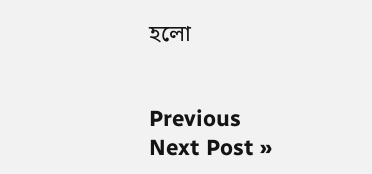হলো


Previous
Next Post »